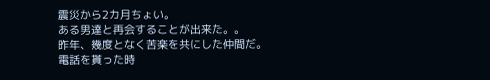震災から2カ月ちょい。
ある男達と再会することが出来た。。
昨年、幾度となく苦楽を共にした仲間だ。
電話を貰った時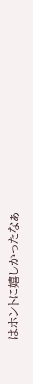はホントに嬉しかったなぁ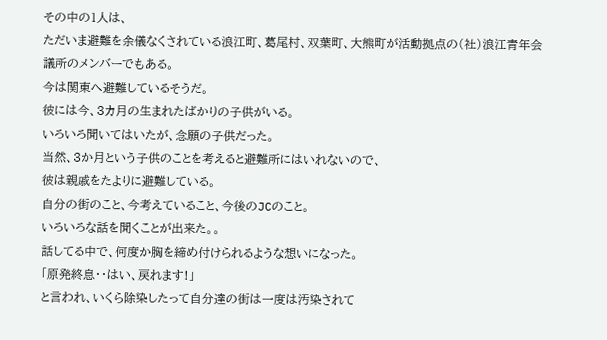その中の1人は、
ただいま避難を余儀なくされている浪江町、葛尾村、双葉町、大熊町が活動拠点の(社)浪江青年会議所のメンバーでもある。
今は関東へ避難しているそうだ。
彼には今、3カ月の生まれたばかりの子供がいる。
いろいろ聞いてはいたが、念願の子供だった。
当然、3か月という子供のことを考えると避難所にはいれないので、
彼は親戚をたよりに避難している。
自分の街のこと、今考えていること、今後のJCのこと。
いろいろな話を聞くことが出来た。。
話してる中で、何度か胸を締め付けられるような想いになった。
「原発終息・・はい、戻れます!」
と言われ、いくら除染したって自分達の街は一度は汚染されて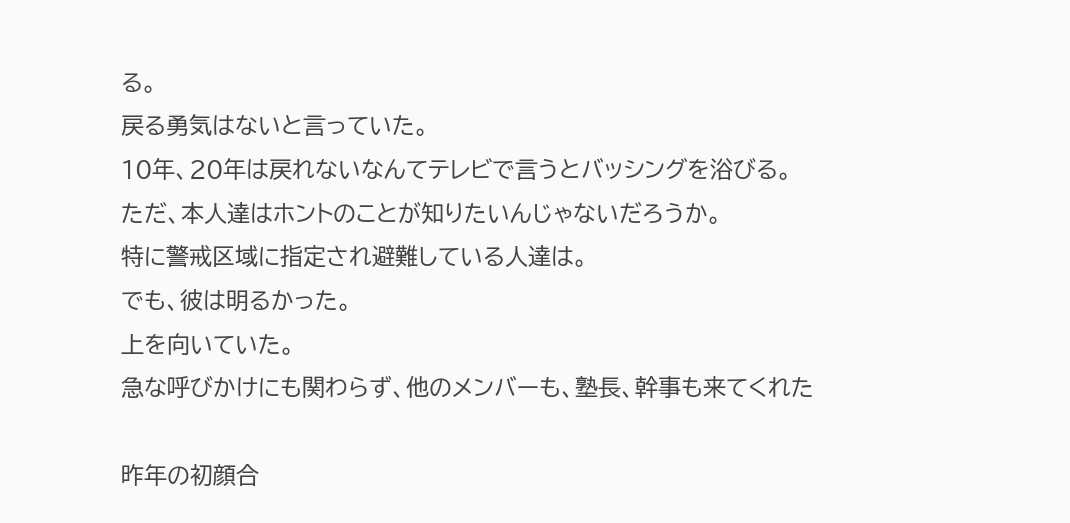る。
戻る勇気はないと言っていた。
10年、20年は戻れないなんてテレビで言うとバッシングを浴びる。
ただ、本人達はホントのことが知りたいんじゃないだろうか。
特に警戒区域に指定され避難している人達は。
でも、彼は明るかった。
上を向いていた。
急な呼びかけにも関わらず、他のメンバーも、塾長、幹事も来てくれた

昨年の初顔合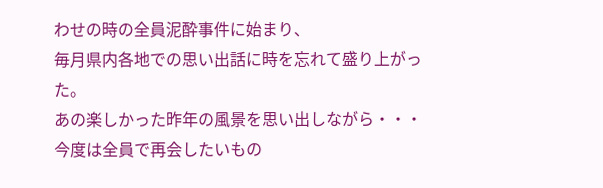わせの時の全員泥酔事件に始まり、
毎月県内各地での思い出話に時を忘れて盛り上がった。
あの楽しかった昨年の風景を思い出しながら・・・
今度は全員で再会したいもの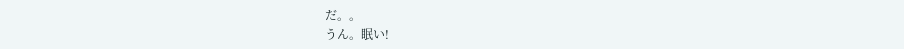だ。。
うん。眠い!